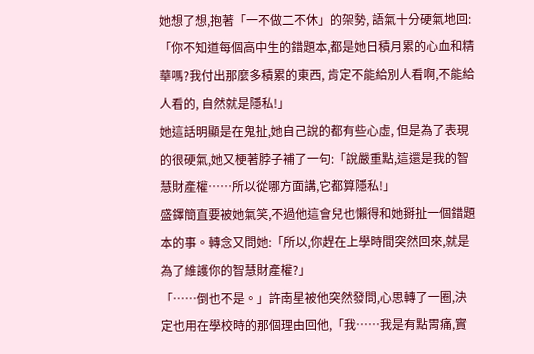她想了想,抱著「一不做二不休」的架勢, 語氣十分硬氣地回:「你不知道每個高中生的錯題本,都是她日積月累的心血和精華嗎?我付出那麼多積累的東西, 肯定不能給別人看啊,不能給人看的, 自然就是隱私!」
她這話明顯是在鬼扯,她自己說的都有些心虛, 但是為了表現的很硬氣,她又梗著脖子補了一句:「說嚴重點,這還是我的智慧財產權……所以從哪方面講,它都算隱私!」
盛鐸簡直要被她氣笑,不過他這會兒也懶得和她掰扯一個錯題本的事。轉念又問她:「所以,你趕在上學時間突然回來,就是為了維護你的智慧財產權?」
「……倒也不是。」許南星被他突然發問,心思轉了一圈,決定也用在學校時的那個理由回他,「我……我是有點胃痛,實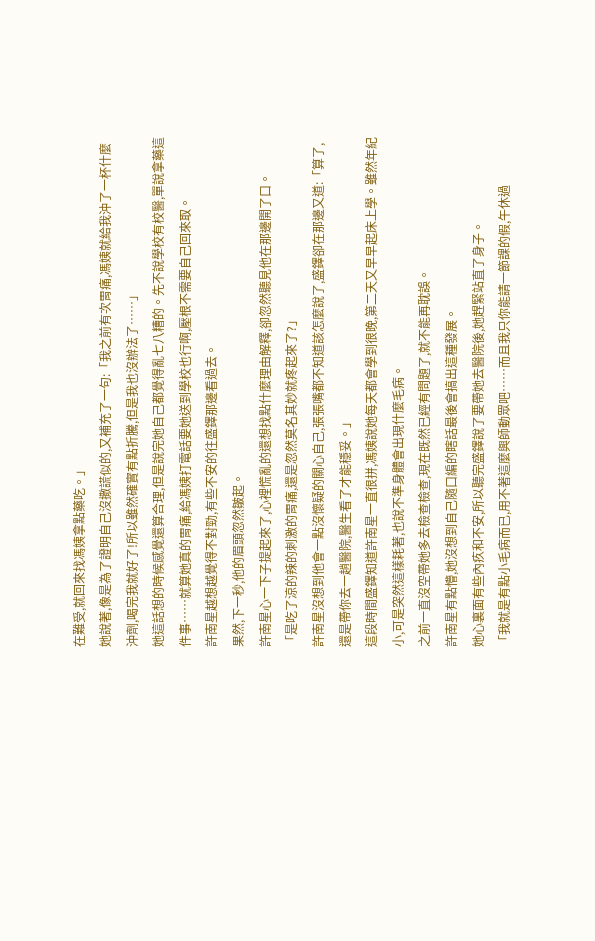在難受,就回來找馮姨拿點藥吃。」
她說著,像是為了證明自己沒撒謊似的,又補充了一句:「我之前有次胃痛,馮姨就給我沖了一杯什麼沖劑,喝完我就好了!所以雖然確實有點折騰,但是我也沒辦法了……」
她這話想的時候感覺還算合理,但是說完她自己都覺得亂七八糟的。先不說學校有校醫,單說拿藥這件事……就算她真的胃痛,給馮姨打電話要她送到學校也行啊,壓根不需要自己回來取。
許南星越想越覺得不對勁,有些不安的往盛鐸那邊看過去。
果然,下一秒,他的眉頭忽然皺起。
許南星心一下子提起來了,心裡慌亂的還想找點什麼理由解釋,卻忽然聽見他在那邊開了口。
「是吃了涼的辣的刺激的胃痛,還是忽然莫名其妙就疼起來了?」
許南星沒想到他會一點沒懷疑的關心自己,張張嘴都不知道該怎麼說了,盛鐸卻在那邊又道:「算了,還是帶你去一趟醫院,醫生看了才能穩妥。」
這段時間盛鐸知道許南星一直很拼,馮姨說她每天都會學到很晚,第二天又早早起床上學。雖然年紀小,可是突然這樣耗著,也說不準身體會出現什麼毛病。
之前一直沒空帶她多去檢查檢查,現在既然已經有問題了,就不能再耽誤。
許南星有點懵,她沒想到自己隨口編的瞎話最後會搞出這種發展。
她心裏面有些內疚和不安,所以聽完盛鐸說了要帶她去醫院後,她趕緊站直了身子。
「我就是有點小毛病而已,用不著這麼興師動眾吧……而且我只你能請一節課的假,午休過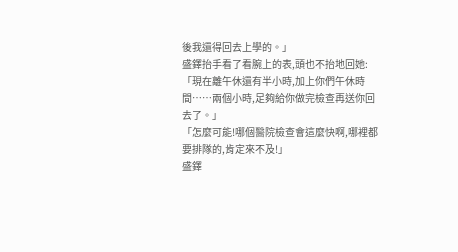後我還得回去上學的。」
盛鐸抬手看了看腕上的表,頭也不抬地回她:「現在離午休還有半小時,加上你們午休時間……兩個小時,足夠給你做完檢查再送你回去了。」
「怎麼可能!哪個醫院檢查會這麼快啊,哪裡都要排隊的,肯定來不及!」
盛鐸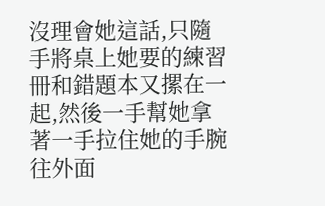沒理會她這話,只隨手將桌上她要的練習冊和錯題本又摞在一起,然後一手幫她拿著一手拉住她的手腕往外面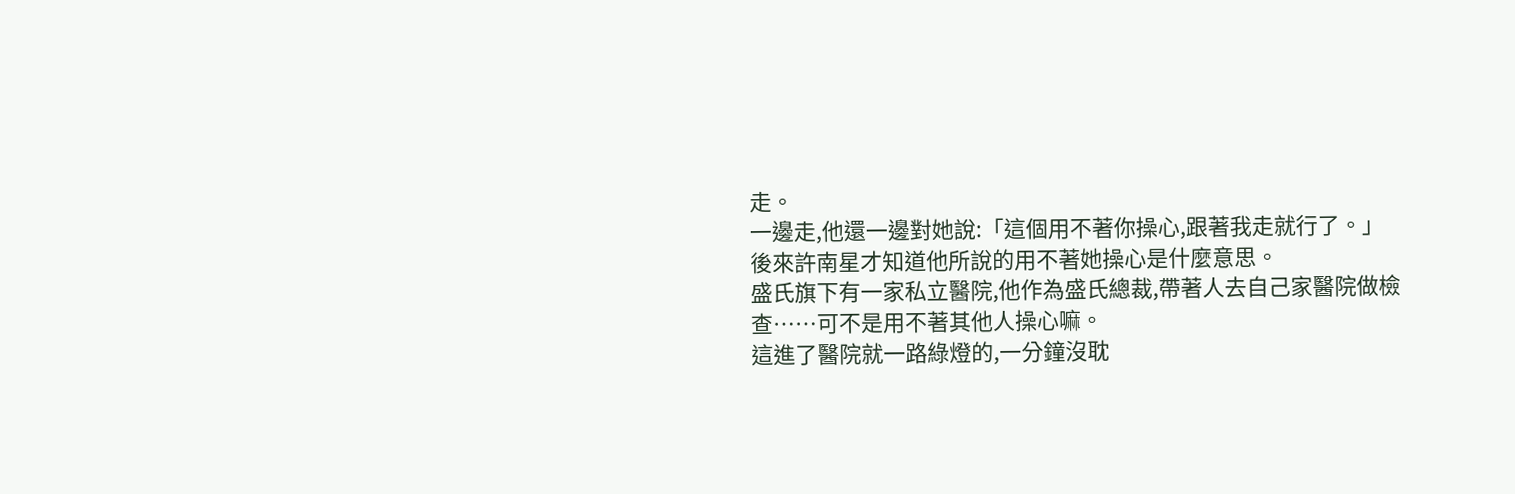走。
一邊走,他還一邊對她說:「這個用不著你操心,跟著我走就行了。」
後來許南星才知道他所說的用不著她操心是什麼意思。
盛氏旗下有一家私立醫院,他作為盛氏總裁,帶著人去自己家醫院做檢查……可不是用不著其他人操心嘛。
這進了醫院就一路綠燈的,一分鐘沒耽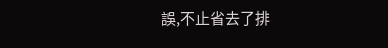誤,不止省去了排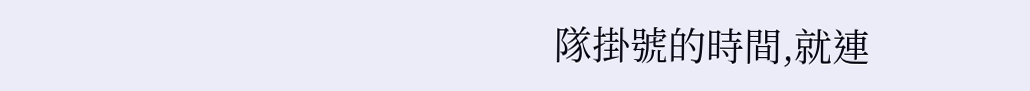隊掛號的時間,就連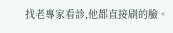找老專家看診,他都直接刷的臉。